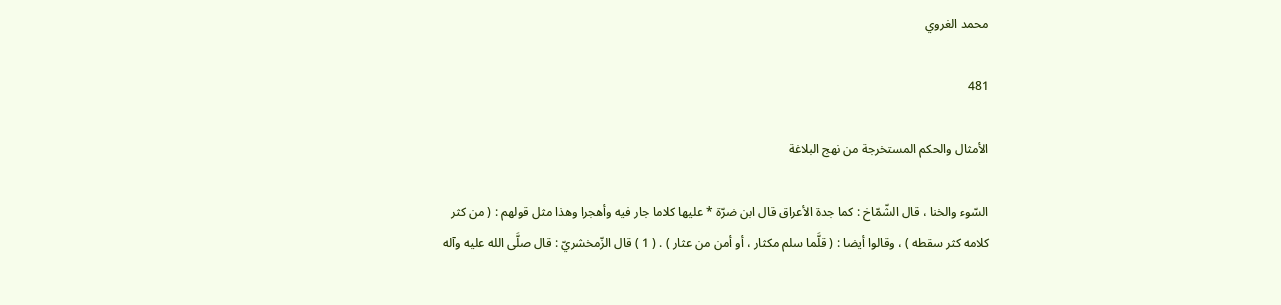محمد الغروي

481

الأمثال والحكم المستخرجة من نهج البلاغة

السّوء والخنا ، قال الشّمّاخ : كما جدة الأعراق قال ابن ضرّة * عليها كلاما جار فيه وأهجرا وهذا مثل قولهم : ( من كثر كلامه كثر سقطه ) ، وقالوا أيضا : ( قلَّما سلم مكثار ، أو أمن من عثار ) . ( 1 ) قال الزّمخشريّ : قال صلَّى الله عليه وآله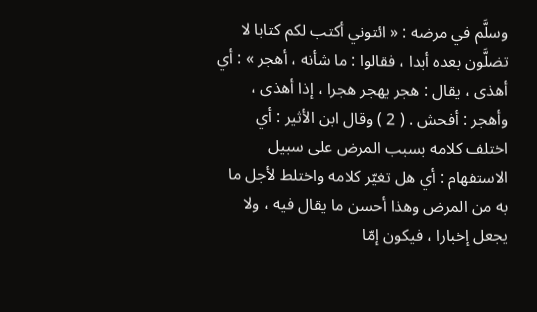وسلَّم في مرضه : « ائتوني أكتب لكم كتابا لا تضلَّون بعده أبدا ، فقالوا : ما شأنه ، أهجر » : أي أهذى ، يقال : هجر يهجر هجرا ، إذا أهذى ، وأهجر : أفحش . ( 2 ) وقال ابن الأثير : أي اختلف كلامه بسبب المرض على سبيل الاستفهام : أي هل تغيّر كلامه واختلط لأجل ما به من المرض وهذا أحسن ما يقال فيه ، ولا يجعل إخبارا ، فيكون إمّا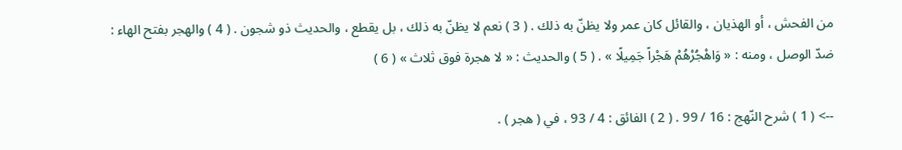من الفحش ، أو الهذيان ، والقائل كان عمر ولا يظنّ به ذلك . ( 3 ) نعم لا يظنّ به ذلك ، بل يقطع ، والحديث ذو شجون . ( 4 ) والهجر بفتح الهاء : ضدّ الوصل ، ومنه : « وَاهْجُرْهُمْ هَجْراً جَمِيلًا » . ( 5 ) والحديث : « لا هجرة فوق ثلاث » ( 6 )

--> ( 1 ) شرح النّهج : 16 / 99 . ( 2 ) الفائق : 4 / 93 ، في ( هجر ) .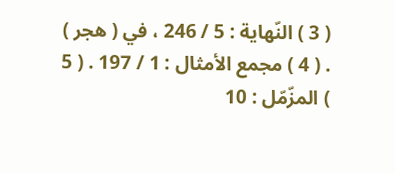( 3 ) النّهاية : 5 / 246 ، في ( هجر ) . ( 4 ) مجمع الأمثال : 1 / 197 . ( 5 ) المزّمّل : 10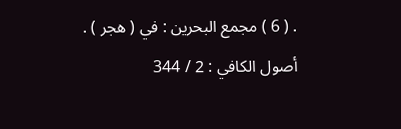. ( 6 ) مجمع البحرين : في ( هجر ) . أصول الكافي : 2 / 344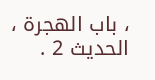، باب الهجرة ، الحديث 2 .